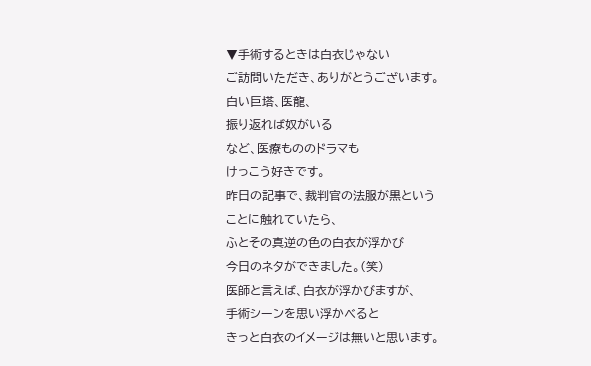▼手術するときは白衣じゃない
ご訪問いただき、ありがとうございます。
白い巨塔、医龍、
振り返れば奴がいる
など、医療もののドラマも
けっこう好きです。
昨日の記事で、裁判官の法服が黒という
ことに触れていたら、
ふとその真逆の色の白衣が浮かび
今日のネタができました。(笑)
医師と言えば、白衣が浮かびますが、
手術シーンを思い浮かべると
きっと白衣のイメージは無いと思います。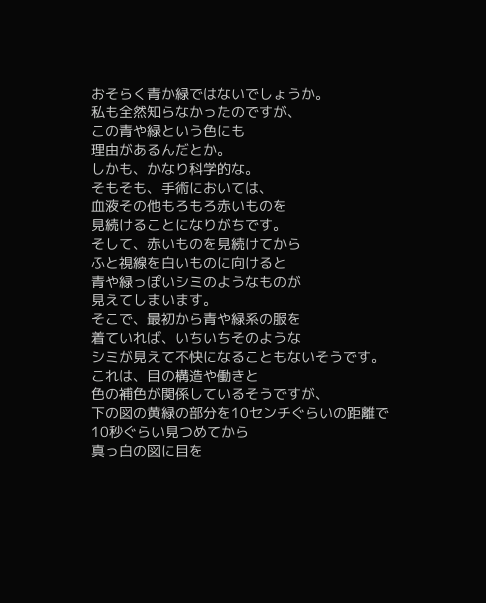おそらく青か緑ではないでしょうか。
私も全然知らなかったのですが、
この青や緑という色にも
理由があるんだとか。
しかも、かなり科学的な。
そもそも、手術においては、
血液その他もろもろ赤いものを
見続けることになりがちです。
そして、赤いものを見続けてから
ふと視線を白いものに向けると
青や緑っぽいシミのようなものが
見えてしまいます。
そこで、最初から青や緑系の服を
着ていれば、いちいちそのような
シミが見えて不快になることもないそうです。
これは、目の構造や働きと
色の補色が関係しているそうですが、
下の図の黄緑の部分を10センチぐらいの距離で
10秒ぐらい見つめてから
真っ白の図に目を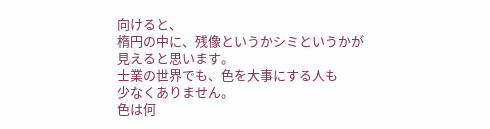向けると、
楕円の中に、残像というかシミというかが
見えると思います。
士業の世界でも、色を大事にする人も
少なくありません。
色は何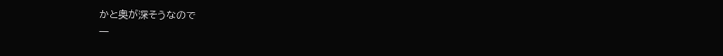かと奥が深そうなので
一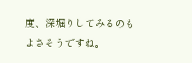度、深堀りしてみるのも
よさそうですね。